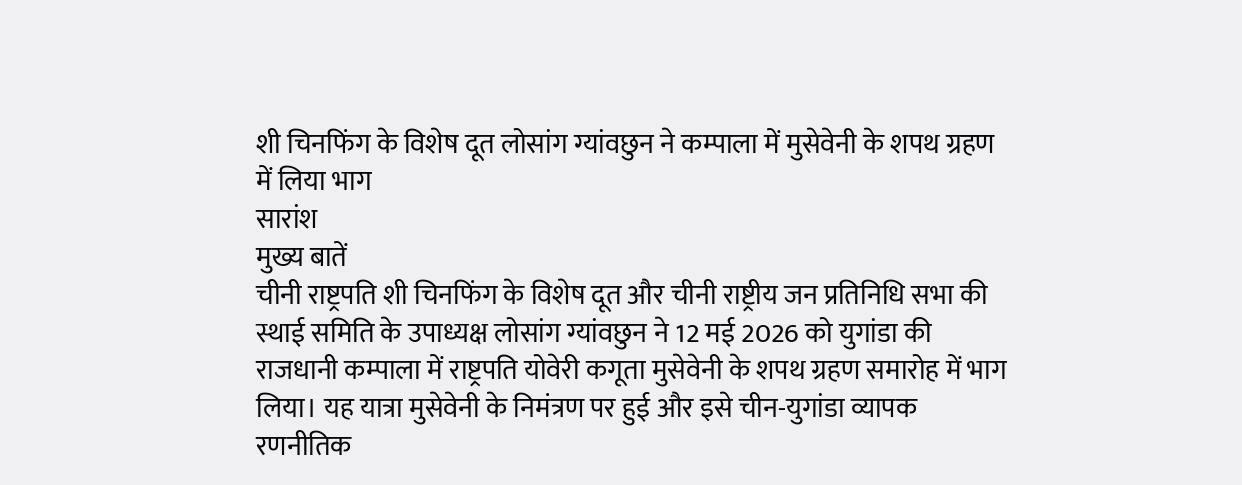शी चिनफिंग के विशेष दूत लोसांग ग्यांवछुन ने कम्पाला में मुसेवेनी के शपथ ग्रहण में लिया भाग
सारांश
मुख्य बातें
चीनी राष्ट्रपति शी चिनफिंग के विशेष दूत और चीनी राष्ट्रीय जन प्रतिनिधि सभा की स्थाई समिति के उपाध्यक्ष लोसांग ग्यांवछुन ने 12 मई 2026 को युगांडा की राजधानी कम्पाला में राष्ट्रपति योवेरी कगूता मुसेवेनी के शपथ ग्रहण समारोह में भाग लिया। यह यात्रा मुसेवेनी के निमंत्रण पर हुई और इसे चीन-युगांडा व्यापक रणनीतिक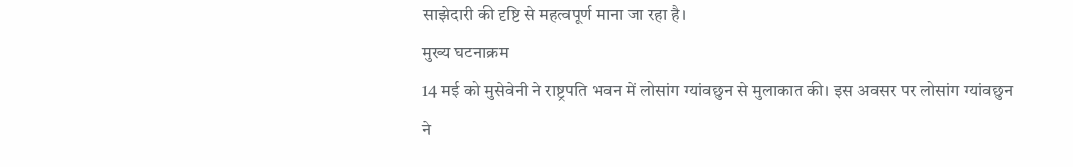साझेदारी की दृष्टि से महत्वपूर्ण माना जा रहा है।
मुख्य घटनाक्रम
14 मई को मुसेवेनी ने राष्ट्रपति भवन में लोसांग ग्यांवछुन से मुलाकात की। इस अवसर पर लोसांग ग्यांवछुन ने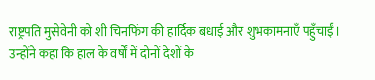राष्ट्रपति मुसेवेनी को शी चिनफिंग की हार्दिक बधाई और शुभकामनाएँ पहुँचाईं। उन्होंने कहा कि हाल के वर्षों में दोनों देशों के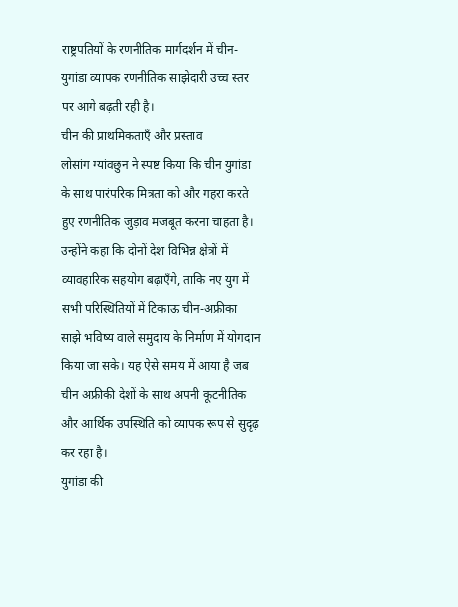राष्ट्रपतियों के रणनीतिक मार्गदर्शन में चीन-युगांडा व्यापक रणनीतिक साझेदारी उच्च स्तर पर आगे बढ़ती रही है।
चीन की प्राथमिकताएँ और प्रस्ताव
लोसांग ग्यांवछुन ने स्पष्ट किया कि चीन युगांडा के साथ पारंपरिक मित्रता को और गहरा करते हुए रणनीतिक जुड़ाव मजबूत करना चाहता है। उन्होंने कहा कि दोनों देश विभिन्न क्षेत्रों में व्यावहारिक सहयोग बढ़ाएँगे, ताकि नए युग में सभी परिस्थितियों में टिकाऊ चीन-अफ्रीका साझे भविष्य वाले समुदाय के निर्माण में योगदान किया जा सके। यह ऐसे समय में आया है जब चीन अफ्रीकी देशों के साथ अपनी कूटनीतिक और आर्थिक उपस्थिति को व्यापक रूप से सुदृढ़ कर रहा है।
युगांडा की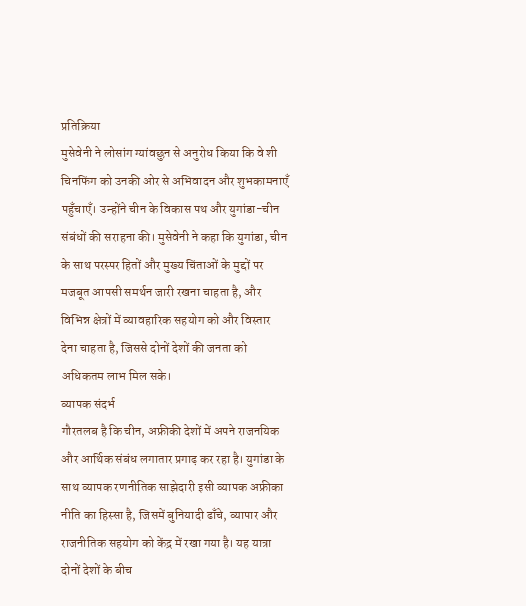प्रतिक्रिया
मुसेवेनी ने लोसांग ग्यांवछुन से अनुरोध किया कि वे शी चिनफिंग को उनकी ओर से अभिवादन और शुभकामनाएँ पहुँचाएँ। उन्होंने चीन के विकास पथ और युगांडा-चीन संबंधों की सराहना की। मुसेवेनी ने कहा कि युगांडा, चीन के साथ परस्पर हितों और मुख्य चिंताओं के मुद्दों पर मजबूत आपसी समर्थन जारी रखना चाहता है, और विभिन्न क्षेत्रों में व्यावहारिक सहयोग को और विस्तार देना चाहता है, जिससे दोनों देशों की जनता को अधिकतम लाभ मिल सके।
व्यापक संदर्भ
गौरतलब है कि चीन, अफ्रीकी देशों में अपने राजनयिक और आर्थिक संबंध लगातार प्रगाढ़ कर रहा है। युगांडा के साथ व्यापक रणनीतिक साझेदारी इसी व्यापक अफ्रीका नीति का हिस्सा है, जिसमें बुनियादी ढाँचे, व्यापार और राजनीतिक सहयोग को केंद्र में रखा गया है। यह यात्रा दोनों देशों के बीच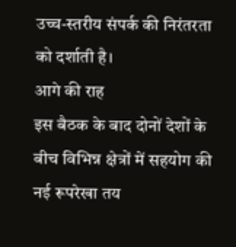उच्च-स्तरीय संपर्क की निरंतरता को दर्शाती है।
आगे की राह
इस बैठक के बाद दोनों देशों के बीच विभिन्न क्षेत्रों में सहयोग की नई रूपरेखा तय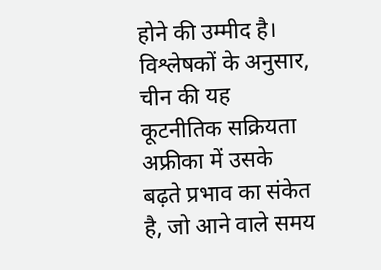होने की उम्मीद है। विश्लेषकों के अनुसार, चीन की यह कूटनीतिक सक्रियता अफ्रीका में उसके बढ़ते प्रभाव का संकेत है, जो आने वाले समय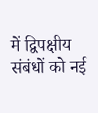में द्विपक्षीय संबंधों को नई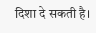दिशा दे सकती है।